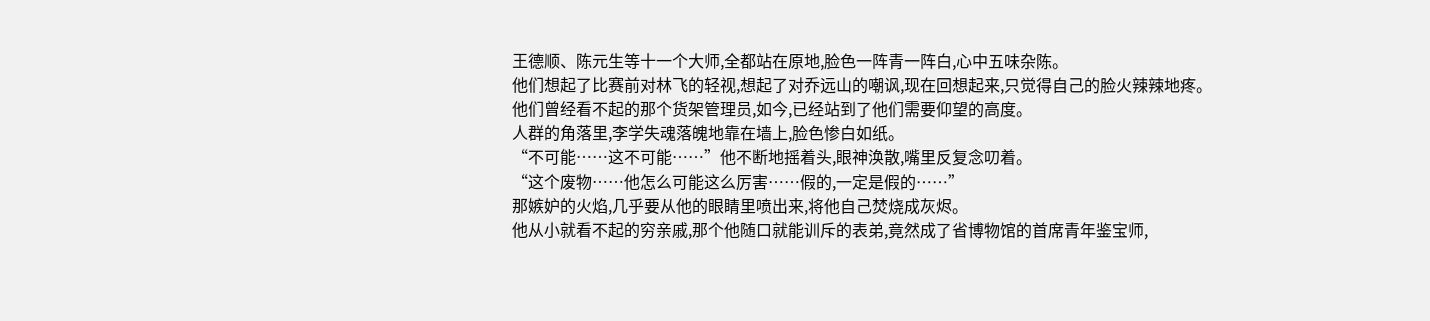王德顺、陈元生等十一个大师,全都站在原地,脸色一阵青一阵白,心中五味杂陈。
他们想起了比赛前对林飞的轻视,想起了对乔远山的嘲讽,现在回想起来,只觉得自己的脸火辣辣地疼。
他们曾经看不起的那个货架管理员,如今,已经站到了他们需要仰望的高度。
人群的角落里,李学失魂落魄地靠在墙上,脸色惨白如纸。
“不可能……这不可能……”他不断地摇着头,眼神涣散,嘴里反复念叨着。
“这个废物……他怎么可能这么厉害……假的,一定是假的……”
那嫉妒的火焰,几乎要从他的眼睛里喷出来,将他自己焚烧成灰烬。
他从小就看不起的穷亲戚,那个他随口就能训斥的表弟,竟然成了省博物馆的首席青年鉴宝师,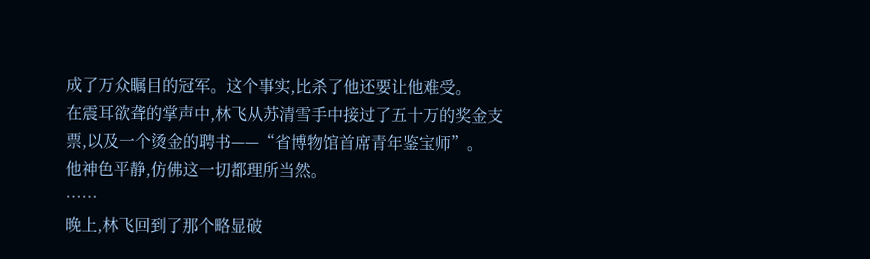成了万众瞩目的冠军。这个事实,比杀了他还要让他难受。
在震耳欲聋的掌声中,林飞从苏清雪手中接过了五十万的奖金支票,以及一个烫金的聘书——“省博物馆首席青年鉴宝师”。
他神色平静,仿佛这一切都理所当然。
……
晚上,林飞回到了那个略显破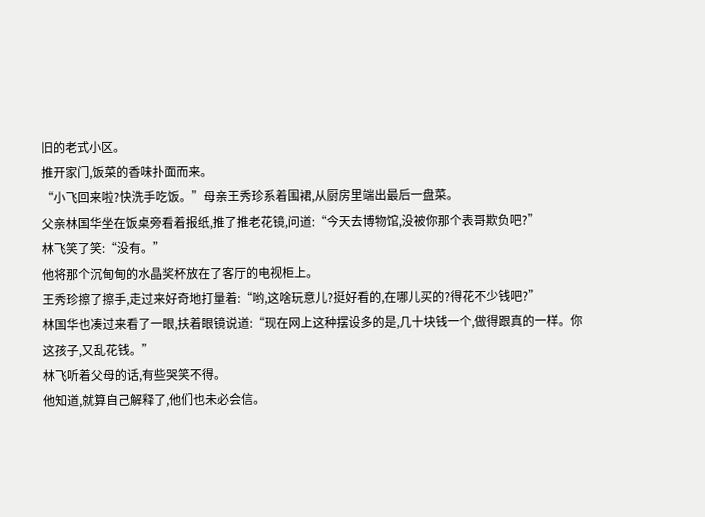旧的老式小区。
推开家门,饭菜的香味扑面而来。
“小飞回来啦?快洗手吃饭。”母亲王秀珍系着围裙,从厨房里端出最后一盘菜。
父亲林国华坐在饭桌旁看着报纸,推了推老花镜,问道:“今天去博物馆,没被你那个表哥欺负吧?”
林飞笑了笑:“没有。”
他将那个沉甸甸的水晶奖杯放在了客厅的电视柜上。
王秀珍擦了擦手,走过来好奇地打量着:“哟,这啥玩意儿?挺好看的,在哪儿买的?得花不少钱吧?”
林国华也凑过来看了一眼,扶着眼镜说道:“现在网上这种摆设多的是,几十块钱一个,做得跟真的一样。你这孩子,又乱花钱。”
林飞听着父母的话,有些哭笑不得。
他知道,就算自己解释了,他们也未必会信。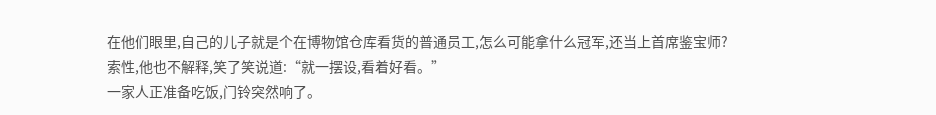在他们眼里,自己的儿子就是个在博物馆仓库看货的普通员工,怎么可能拿什么冠军,还当上首席鉴宝师?
索性,他也不解释,笑了笑说道:“就一摆设,看着好看。”
一家人正准备吃饭,门铃突然响了。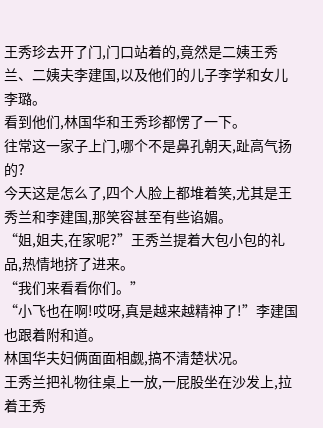王秀珍去开了门,门口站着的,竟然是二姨王秀兰、二姨夫李建国,以及他们的儿子李学和女儿李璐。
看到他们,林国华和王秀珍都愣了一下。
往常这一家子上门,哪个不是鼻孔朝天,趾高气扬的?
今天这是怎么了,四个人脸上都堆着笑,尤其是王秀兰和李建国,那笑容甚至有些谄媚。
“姐,姐夫,在家呢?”王秀兰提着大包小包的礼品,热情地挤了进来。
“我们来看看你们。”
“小飞也在啊!哎呀,真是越来越精神了!”李建国也跟着附和道。
林国华夫妇俩面面相觑,搞不清楚状况。
王秀兰把礼物往桌上一放,一屁股坐在沙发上,拉着王秀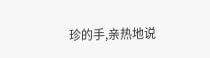珍的手,亲热地说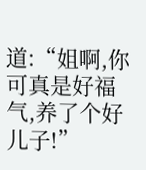道:“姐啊,你可真是好福气,养了个好儿子!”